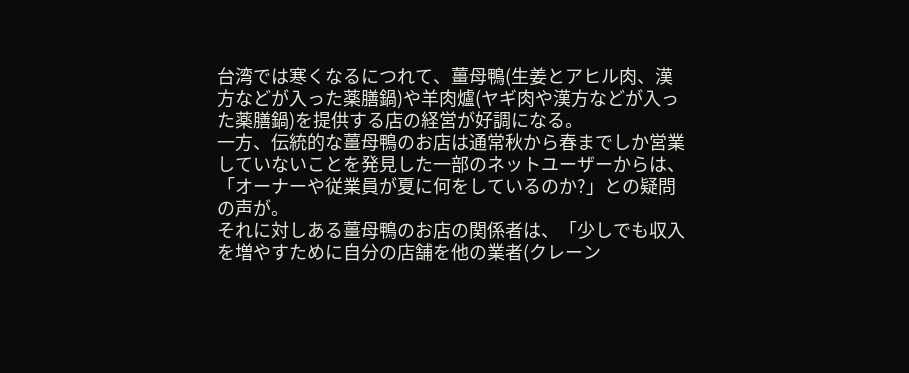台湾では寒くなるにつれて、薑母鴨(生姜とアヒル肉、漢方などが入った薬膳鍋)や羊肉爐(ヤギ肉や漢方などが入った薬膳鍋)を提供する店の経営が好調になる。
一方、伝統的な薑母鴨のお店は通常秋から春までしか営業していないことを発見した一部のネットユーザーからは、「オーナーや従業員が夏に何をしているのか?」との疑問の声が。
それに対しある薑母鴨のお店の関係者は、「少しでも収入を増やすために自分の店舗を他の業者(クレーン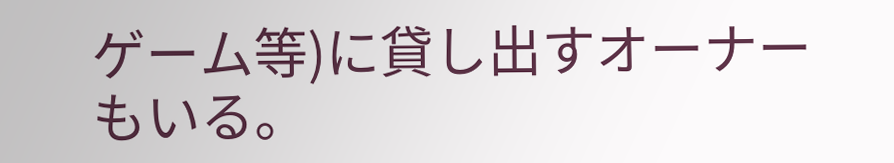ゲーム等)に貸し出すオーナーもいる。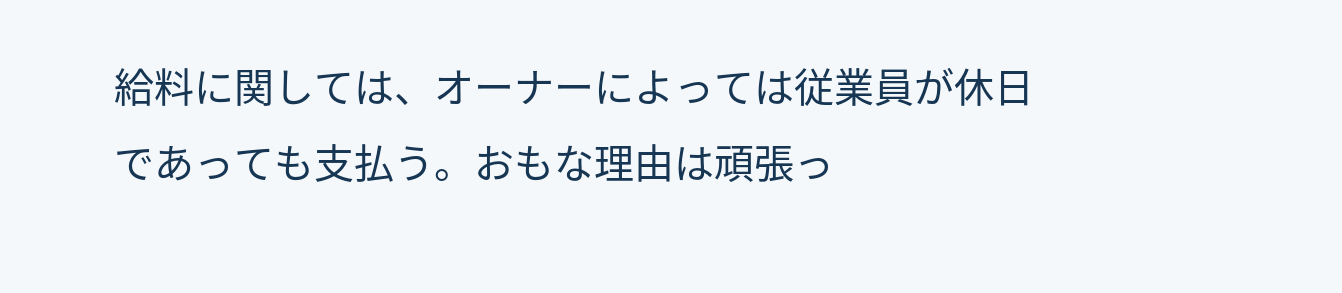給料に関しては、オーナーによっては従業員が休日であっても支払う。おもな理由は頑張っ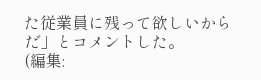た従業員に残って欲しいからだ」とコメントした。
(編集: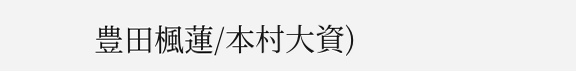豊田楓蓮/本村大資)